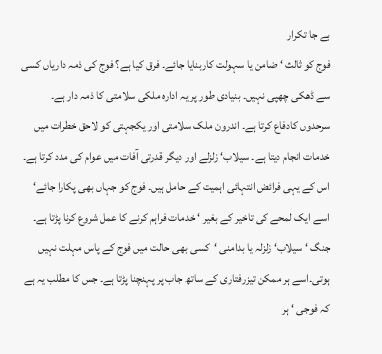بے جا تکرار
فوج کو ثالث ‘ ضامن یا سہولت کاربنایا جائے۔ فرق کیا ہے؟ فوج کی ذمہ داریاں کسی سے ڈھکی چھپی نہیں۔ بنیادی طور پر یہ ادارہ ملکی سلامتی کا ذمہ دار ہے۔ سرحدوں کادفاع کرتا ہے۔ اندرون ملک سلامتی اور یکجہتی کو لاحق خطرات میں خدمات انجام دیتا ہے۔ سیلاب‘ زلزلے اور دیگر قدرتی آفات میں عوام کی مدد کرتا ہے۔ اس کے یہی فرائض انتہائی اہمیت کے حامل ہیں۔ فوج کو جہاں بھی پکارا جائے‘ اسے ایک لمحے کی تاخیر کے بغیر ‘ خدمات فراہم کرنے کا عمل شروع کرنا پڑتا ہے۔ جنگ ‘ سیلاب‘ زلزلہ یا بدامنی ‘کسی بھی حالت میں فوج کے پاس مہلت نہیں ہوتی۔اسے ہر ممکن تیزرفتاری کے ساتھ جاب پر پہنچنا پڑتا ہے۔ جس کا مطلب یہ ہے کہ فوجی ‘ ہر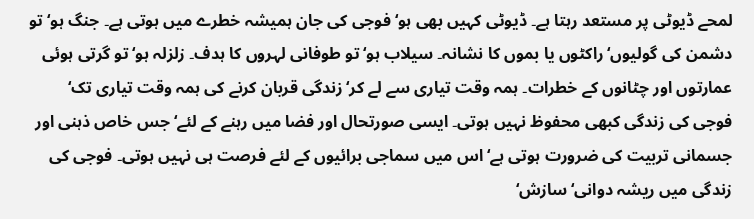لمحے ڈیوٹی پر مستعد رہتا ہے۔ ڈیوٹی کہیں بھی ہو‘ فوجی کی جان ہمیشہ خطرے میں ہوتی ہے۔ جنگ ہو‘ تو دشمن کی گولیوں‘ راکٹوں یا بموں کا نشانہ۔ سیلاب ہو‘ تو طوفانی لہروں کا ہدف۔ زلزلہ ہو‘ تو گرتی ہوئی عمارتوں اور چٹانوں کے خطرات۔ ہمہ وقت تیاری سے لے کر‘ زندگی قربان کرنے کی ہمہ وقت تیاری تک‘ فوجی کی زندگی کبھی محفوظ نہیں ہوتی۔ ایسی صورتحال اور فضا میں رہنے کے لئے‘ جس خاص ذہنی اور جسمانی تربیت کی ضرورت ہوتی ہے‘ اس میں سماجی برائیوں کے لئے فرصت ہی نہیں ہوتی۔ فوجی کی زندگی میں ریشہ دوانی‘ سازش‘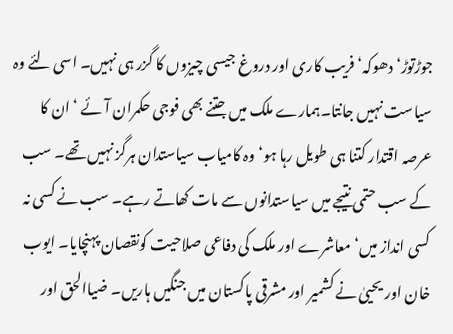جوڑتوڑ‘ دھوکہ‘ فریب کاری اور دروغ جیسی چیزوں کا گزر ہی نہیں۔ اسی لئے وہ سیاست نہیں جانتا۔ہمارے ملک میں جتنے بھی فوجی حکمران آئے ‘ ان کا عرصہ اقتدار کتنا ہی طویل رہا ہو‘ وہ کامیاب سیاستدان ہرگز نہیں تھے۔ سب کے سب حتمی نتیجے میں سیاستدانوں سے مات کھاتے رہے۔ سب نے کسی نہ کسی انداز میں‘ معاشرے اور ملک کی دفاعی صلاحیت کونقصان پہنچایا۔ ایوب خان اور یحییٰ نے کشمیر اور مشرقی پاکستان میں جنگیں ہاریں۔ ضیاالحق اور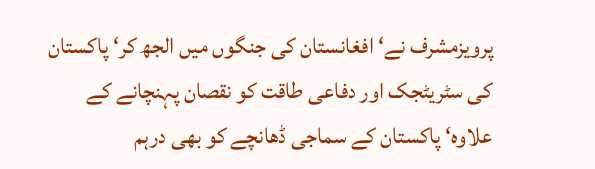پرویزمشرف نے‘ افغانستان کی جنگوں میں الجھ کر‘ پاکستان کی سٹریٹجک اور دفاعی طاقت کو نقصان پہنچانے کے علاوہ‘ پاکستان کے سماجی ڈھانچے کو بھی درہم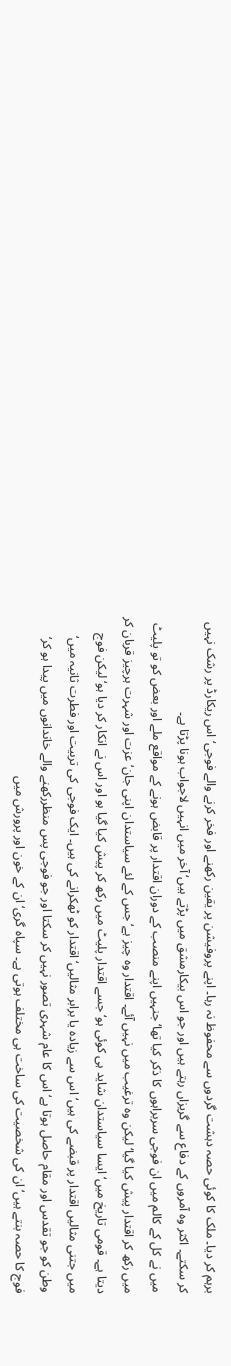برہم کر دیا۔ ملک کا کوئی حصہ دہشت گردوں سے محفوظ نہ رہا۔ اپنے پروفیشن پر یقین رکھنے اور فخر کرنے والے فوجی‘ اس ریکارڈ پر رشک نہیں کر سکتے۔ اکثر وہ آمروں کے دفاع سے گریزاں رہتے ہیں اور جو اس بیکارمشق میں پڑتے ہیں‘آخر میں انہیں لاجواب ہونا پڑتا ہے۔
میں نے کل کے کالم میں ان فوجی سربراہوں کا ذکر کیا تھا‘جنہیں اپنے منصب کے دوران اقتدار پر قابض ہونے کے مواقع ملے اور بعض کو تو پلیٹ میں رکھ کر اقتدار پیش کیا گیا‘ لیکن وہ ترغیب میں نہیں آئے۔ اقتدار وہ چیز ہے‘ جس کے لئے سیاستدان اپنی جان‘ عزت اور شہرت ہرچیز قربان کر دیتا ہے۔ قومی تاریخ میں‘ ایسا سیاستدان شاید ہی کوئی ہو‘ جسے اقتدار پلیٹ میں رکھ کر پیش کیا گیا ہو اور اس نے انکار کر دیا ہو‘ لیکن فوج میں جتنی مثالیں اقتدار پر قبضے کی ہیں‘ اس سے زیادہ یا برابر مثالیں‘ اقتدار کو ٹھکرانے کی ہیں۔ ایک فوجی کی تربیت اور فطرت ثانیہ میں‘ وطن کو جو تقدس اور مقام حاصل ہوتا ہے‘ اس کا عام شہری تصور نہیں کر سکتا اور جو فوجی پس منظررکھنے والے خاندانوں میں پیدا ہو کر‘ فوج کا حصہ بنتے ہیں‘ ان کی شخصیت کی ساخت ہی مختلف ہوتی ہے۔ سپاہ گری‘ ان کے خون اور پرورش میں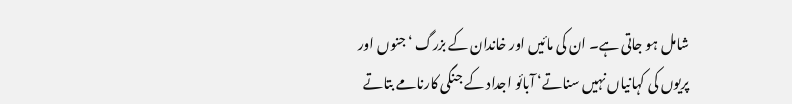شامل ہو جاتی ہے۔ ان کی مائیں اور خاندان کے بزرگ ‘ جنوں اور پریوں کی کہانیاں نہیں سناتے‘ آبائو اجداد کے جنگی کارنامے بتاتے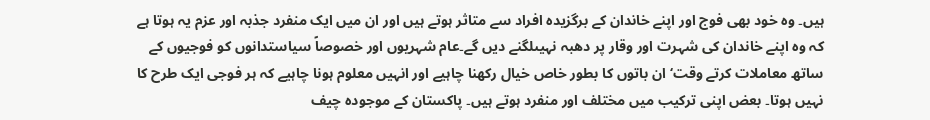ہیں۔ وہ خود بھی فوج اور اپنے خاندان کے برگزیدہ افراد سے متاثر ہوتے ہیں اور ان میں ایک منفرد جذبہ اور عزم یہ ہوتا ہے کہ وہ اپنے خاندان کی شہرت اور وقار پر دھبہ نہیںلگنے دیں گے۔عام شہریوں اور خصوصاً سیاستدانوں کو فوجیوں کے ساتھ معاملات کرتے وقت‘ ان باتوں کا بطور خاص خیال رکھنا چاہیے اور انہیں معلوم ہونا چاہیے کہ ہر فوجی ایک طرح کا نہیں ہوتا۔ بعض اپنی ترکیب میں مختلف اور منفرد ہوتے ہیں۔ پاکستان کے موجودہ چیف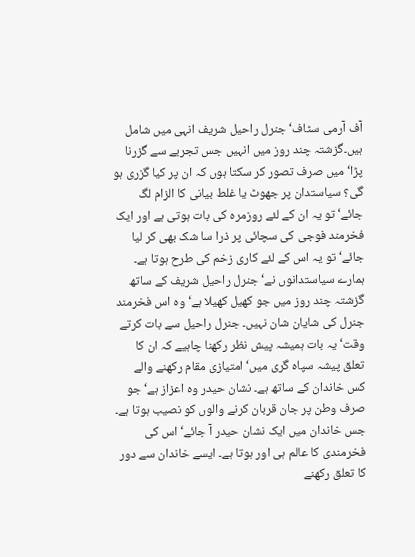آف آرمی سٹاف‘ جنرل راحیل شریف انہی میں شامل ہیں۔گزشتہ چند روز میں انہیں جس تجربے سے گزرنا پڑا‘ میں صرف تصور کر سکتا ہوں کہ ان پر کیا گزری ہو گی؟ سیاستدان پر جھوٹ یا غلط بیانی کا الزام لگ جائے‘ تو یہ ان کے لئے روزمرہ کی بات ہوتی ہے اور ایک فخرمند فوجی کی سچائی پر ذرا سا شک بھی کر لیا جائے‘ تو یہ اس کے لئے کاری زخم کی طرح ہوتا ہے۔ ہمارے سیاستدانوں نے‘ جنرل راحیل شریف کے ساتھ گزشتہ چند روز میں جو کھیل کھیلا ہے‘ وہ اس فخرمند جنرل کی شایان شان نہیں۔ جنرل راحیل سے بات کرتے وقت‘ یہ بات ہمیشہ پیش نظر رکھنا چاہیے کہ ان کا تعلق پیشہ سپاہ گری میں‘ امتیازی مقام رکھنے والے کس خاندان کے ساتھ ہے۔ نشان حیدر وہ اعزاز ہے‘ جو صرف وطن پر جان قربان کرنے والوں کو نصیب ہوتا ہے۔ جس خاندان میں ایک نشان حیدر آ جائے‘ اس کی فخرمندی کا عالم ہی اور ہوتا ہے۔ ایسے خاندان سے دور کا تعلق رکھنے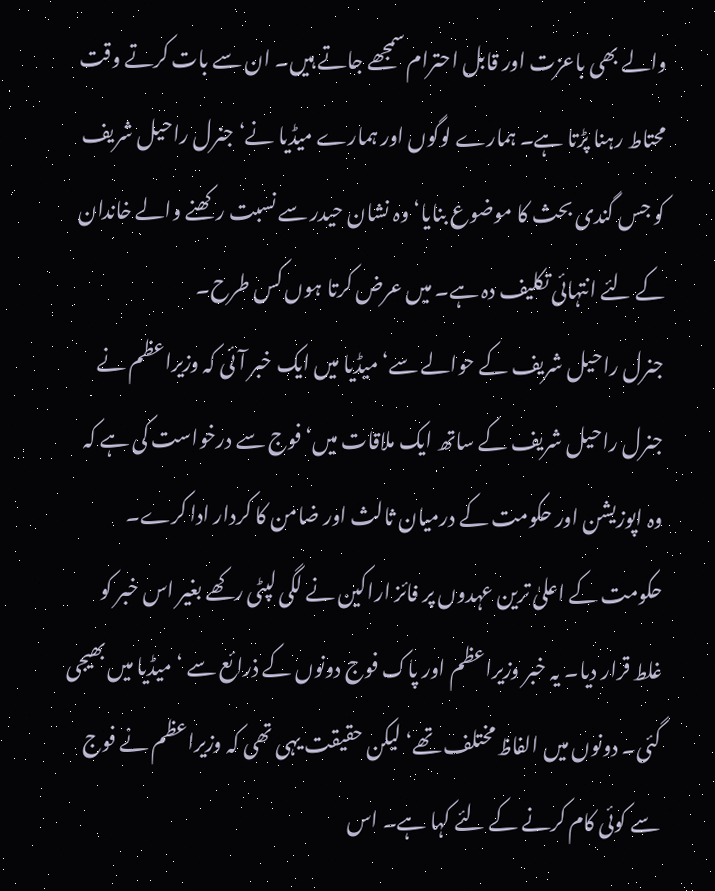والے بھی باعزت اور قابل احترام سمجھے جاتے ہیں۔ ان سے بات کرتے وقت محتاط رہنا پڑتا ہے۔ ہمارے لوگوں اور ہمارے میڈیا نے‘ جنرل راحیل شریف کو جس گندی بحث کا موضوع بنایا‘ وہ نشان حیدر سے نسبت رکھنے والے خاندان کے لئے انتہائی تکلیف دہ ہے۔ میں عرض کرتا ہوں کس طرح۔
جنرل راحیل شریف کے حوالے سے‘ میڈیا میں ایک خبر آئی کہ وزیراعظم نے جنرل راحیل شریف کے ساتھ ایک ملاقات میں‘ فوج سے درخواست کی ہے کہ وہ اپوزیشن اور حکومت کے درمیان ثالث اور ضامن کا کردار ادا کرے۔ حکومت کے اعلیٰ ترین عہدوں پر فائز اراکین نے لگی لپٹی رکھے بغیر اس خبر کو غلط قرار دیا۔ یہ خبر وزیراعظم اور پاک فوج دونوں کے ذرائع سے ‘میڈیا میں بھیجی گئی۔ دونوں میں الفاظ مختلف تھے‘ لیکن حقیقت یہی تھی کہ وزیراعظم نے فوج سے کوئی کام کرنے کے لئے کہا ہے۔ اس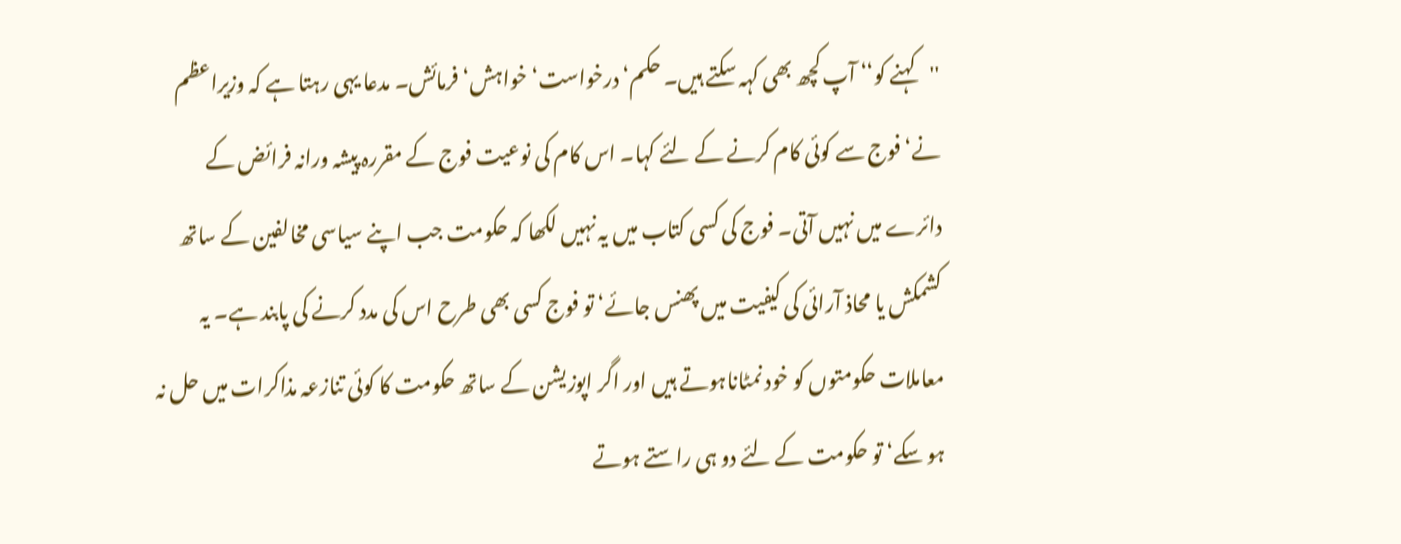''کہنے کو‘‘ آپ کچھ بھی کہہ سکتے ہیں۔ حکم‘ درخواست‘ خواہش‘ فرمائش۔ مدعا یہی رہتا ہے کہ وزیراعظم نے‘ فوج سے کوئی کام کرنے کے لئے کہا۔ اس کام کی نوعیت فوج کے مقررہ پیشہ ورانہ فرائض کے دائرے میں نہیں آتی۔ فوج کی کسی کتاب میں یہ نہیں لکھا کہ حکومت جب اپنے سیاسی مخالفین کے ساتھ کشمکش یا محاذ آرائی کی کیفیت میں پھنس جائے‘ تو فوج کسی بھی طرح اس کی مدد کرنے کی پابند ہے۔ یہ معاملات حکومتوں کو خود نمٹاناہوتے ہیں اور اگر اپوزیشن کے ساتھ حکومت کا کوئی تنازعہ مذاکرات میں حل نہ ہو سکے‘ تو حکومت کے لئے دو ہی راستے ہوتے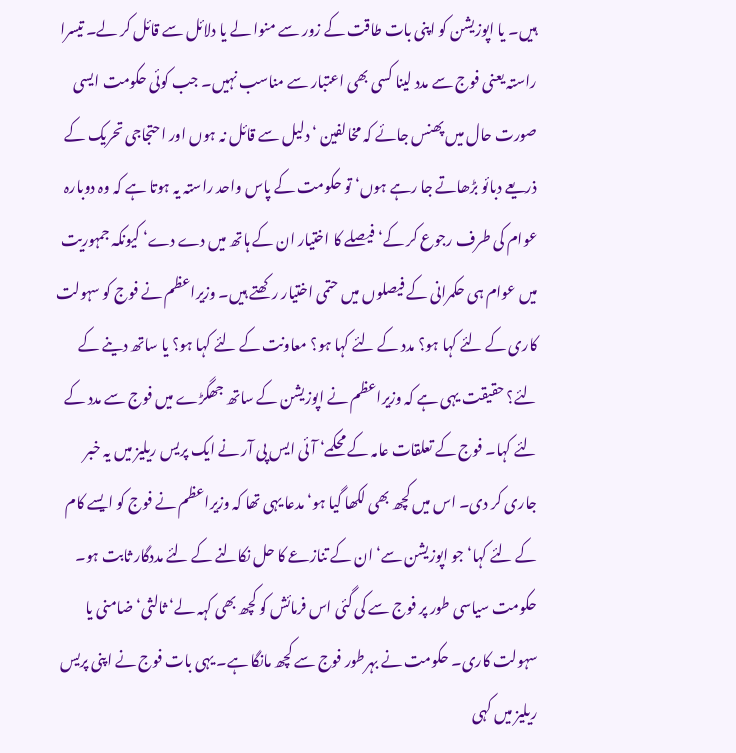ہیں۔ یا اپوزیشن کو اپنی بات طاقت کے زور سے منوا لے یا دلائل سے قائل کر لے۔ تیسرا راستہ یعنی فوج سے مدد لینا کسی بھی اعتبار سے مناسب نہیں۔ جب کوئی حکومت ایسی صورت حال میں پھنس جائے کہ مخالفین ‘ دلیل سے قائل نہ ہوں اور احتجاجی تحریک کے ذریعے دبائو بڑھاتے جا رہے ہوں‘ تو حکومت کے پاس واحد راستہ یہ ہوتا ہے کہ وہ دوبارہ عوام کی طرف رجوع کر کے‘ فیصلے کا اختیار ان کے ہاتھ میں دے دے‘ کیونکہ جمہوریت میں عوام ہی حکمرانی کے فیصلوں میں حتمی اختیار رکھتے ہیں۔ وزیراعظم نے فوج کو سہولت کاری کے لئے کہا ہو؟ مدد کے لئے کہا ہو؟ معاونت کے لئے کہا ہو؟ یا ساتھ دینے کے لئے؟ حقیقت یہی ہے کہ وزیراعظم نے اپوزیشن کے ساتھ جھگڑے میں فوج سے مدد کے لئے کہا۔ فوج کے تعلقات عامہ کے محکمے‘ آئی ایس پی آر نے ایک پریس ریلیز میں یہ خبر جاری کر دی۔ اس میں کچھ بھی لکھا گیا ہو‘ مدعا یہی تھا کہ وزیراعظم نے فوج کو ایسے کام کے لئے کہا‘ جو اپوزیشن سے‘ ان کے تنازعے کا حل نکالنے کے لئے مددگار ثابت ہو۔ حکومت سیاسی طور پر فوج سے کی گئی اس فرمائش کو کچھ بھی کہہ لے‘ ثالثی‘ ضامنی یا سہولت کاری۔ حکومت نے بہرطور فوج سے کچھ مانگا ہے۔ یہی بات فوج نے اپنی پریس ریلیز میں کہی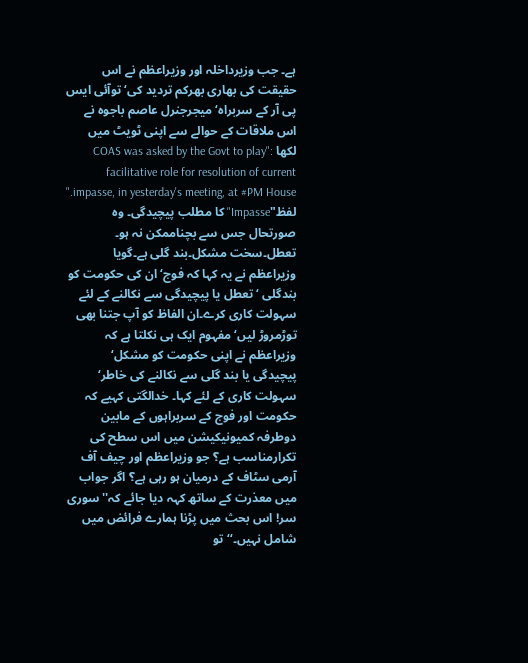ہے۔ جب وزیرداخلہ اور وزیراعظم نے اس حقیقت کی بھاری بھرکم تردید کی‘ توآئی ایس پی آر کے سربراہ‘ میجرجنرل عاصم باجوہ نے اس ملاقات کے حوالے سے اپنی ٹویٹ میں لکھا :"COAS was asked by the Govt to play facilitative role for resolution of current impasse, in yesterday's meeting, at #PM House."
لفظ"Impasse" کا مطلب پیچیدگی۔ وہ صورتحال جس سے بچناممکن نہ ہو۔ تعطل۔سخت مشکل۔بند گلی ہے۔گویا وزیراعظم نے یہ کہا کہ فوج‘ ان کی حکومت کو بندگلی ‘ تعطل یا پیچیدگی سے نکالنے کے لئے سہولت کاری کرے۔ان الفاظ کو آپ جتنا بھی توڑمروڑ لیں‘ مفہوم ایک ہی نکلتا ہے کہ وزیراعظم نے اپنی حکومت کو مشکل‘ پیچیدگی یا بند گلی سے نکالنے کی خاطر‘ سہولت کاری کے لئے کہا۔ خدالگتی کہیے کہ حکومت اور فوج کے سربراہوں کے مابین دوطرفہ کمیونیکیشن میں اس سطح کی تکرارمناسب ہے؟ جو وزیراعظم اور چیف آف آرمی سٹاف کے درمیان ہو رہی ہے؟ اگر جواب میں معذرت کے ساتھ کہہ دیا جائے کہ''سوری سر! اس بحث میں پڑنا ہمارے فرائض میں شامل نہیں۔‘‘ تو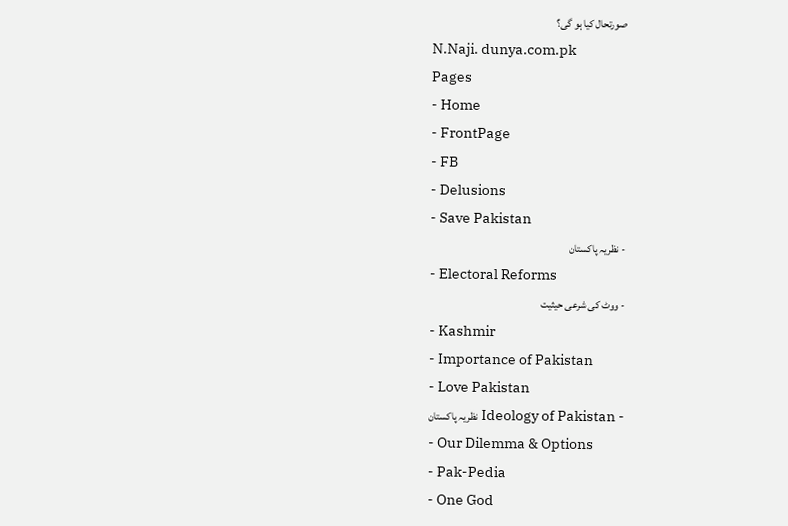صورتحال کیا ہو گی؟
N.Naji. dunya.com.pk
Pages
- Home
- FrontPage
- FB
- Delusions
- Save Pakistan
- نظریہ پاکستان
- Electoral Reforms
- ووٹ کی شرعی حیثیت
- Kashmir
- Importance of Pakistan
- Love Pakistan
- Ideology of Pakistan نظریہ پاکستان
- Our Dilemma & Options
- Pak-Pedia
- One God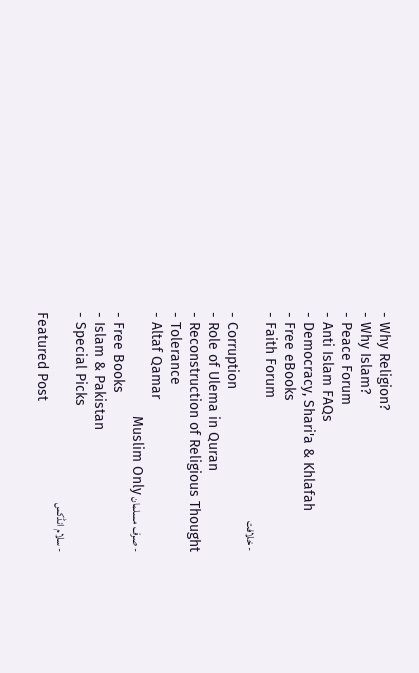- Why Religion?
- Why Islam?
- Peace Forum
- Anti Islam FAQs
- Democracy, Shari'a & Khlafah
- Free eBooks
- Faith Forum
- خلافت
- Corruption
- Role of Ulema in Quran
- Reconstruction of Religious Thought
- Tolerance
- Altaf Qamar
- صرف مسلمان Muslim Only
- Free Books
- Islam & Pakistan
- Special Picks
- سلام انڈکس
Featured Post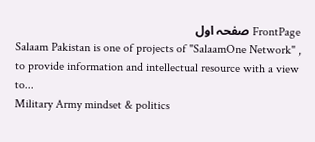FrontPage صفحہ اول
Salaam Pakistan is one of projects of "SalaamOne Network" , to provide information and intellectual resource with a view to...
Military Army mindset & politics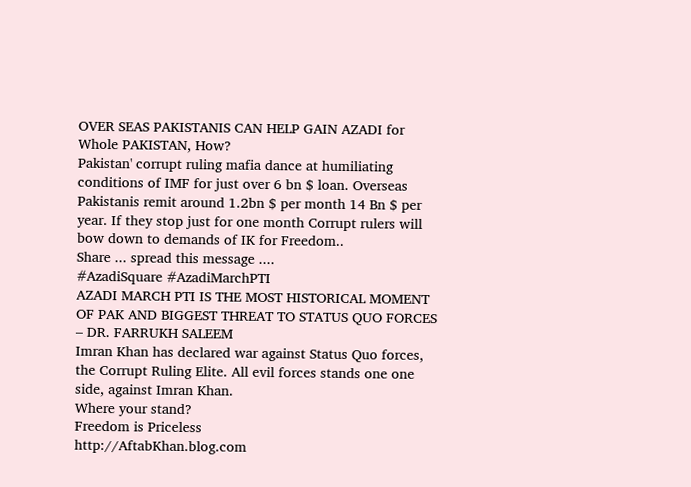OVER SEAS PAKISTANIS CAN HELP GAIN AZADI for Whole PAKISTAN, How?
Pakistan' corrupt ruling mafia dance at humiliating conditions of IMF for just over 6 bn $ loan. Overseas Pakistanis remit around 1.2bn $ per month 14 Bn $ per year. If they stop just for one month Corrupt rulers will bow down to demands of IK for Freedom..
Share ... spread this message ....
#AzadiSquare #AzadiMarchPTI
AZADI MARCH PTI IS THE MOST HISTORICAL MOMENT OF PAK AND BIGGEST THREAT TO STATUS QUO FORCES – DR. FARRUKH SALEEM
Imran Khan has declared war against Status Quo forces, the Corrupt Ruling Elite. All evil forces stands one one side, against Imran Khan.
Where your stand?
Freedom is Priceless
http://AftabKhan.blog.com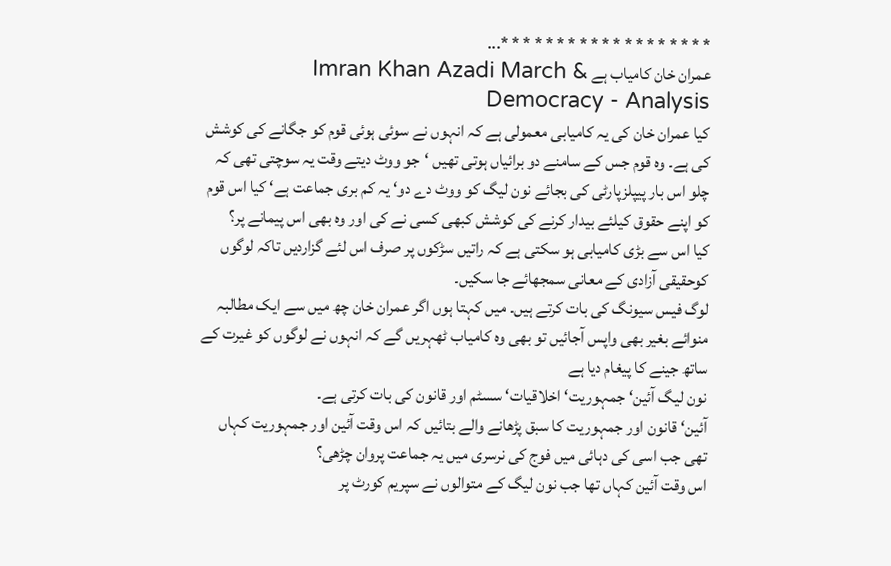* * * * * * * * * * * * * * * * * * *...
عمران خان کامیاب ہے Imran Khan Azadi March & Democracy - Analysis
کیا عمران خان کی یہ کامیابی معمولی ہے کہ انہوں نے سوئی ہوئی قوم کو جگانے کی کوشش کی ہے۔ وہ قوم جس کے سامنے دو برائیاں ہوتی تھیں ‘جو ووٹ دیتے وقت یہ سوچتی تھی کہ چلو اس بار پیپلزپارٹی کی بجائے نون لیگ کو ووٹ دے دو‘ یہ کم بری جماعت ہے‘ کیا اس قوم کو اپنے حقوق کیلئے بیدار کرنے کی کوشش کبھی کسی نے کی اور وہ بھی اس پیمانے پر؟
کیا اس سے بڑی کامیابی ہو سکتی ہے کہ راتیں سڑکوں پر صرف اس لئے گزاردیں تاکہ لوگوں کوحقیقی آزادی کے معانی سمجھائے جا سکیں۔
لوگ فیس سیونگ کی بات کرتے ہیں۔ میں کہتا ہوں اگر عمران خان چھ میں سے ایک مطالبہ منوائے بغیر بھی واپس آجائیں تو بھی وہ کامیاب ٹھہریں گے کہ انہوں نے لوگوں کو غیرت کے ساتھ جینے کا پیغام دیا ہے
نون لیگ آئین‘ جمہوریت‘ اخلاقیات‘ سسٹم اور قانون کی بات کرتی ہے۔
آئین‘ قانون اور جمہوریت کا سبق پڑھانے والے بتائیں کہ اس وقت آئین اور جمہوریت کہاں تھی جب اسی کی دہائی میں فوج کی نرسری میں یہ جماعت پروان چڑھی؟
اس وقت آئین کہاں تھا جب نون لیگ کے متوالوں نے سپریم کورٹ پر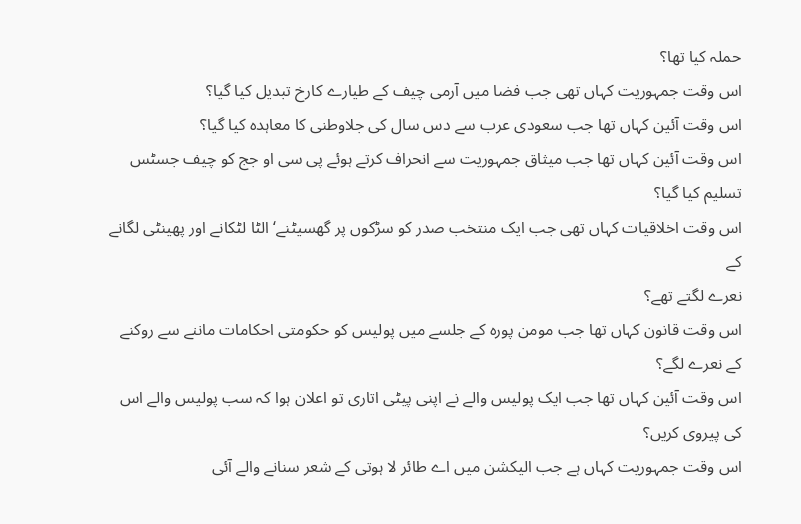حملہ کیا تھا؟
اس وقت جمہوریت کہاں تھی جب فضا میں آرمی چیف کے طیارے کارخ تبدیل کیا گیا؟
اس وقت آئین کہاں تھا جب سعودی عرب سے دس سال کی جلاوطنی کا معاہدہ کیا گیا؟
اس وقت آئین کہاں تھا جب میثاق جمہوریت سے انحراف کرتے ہوئے پی سی او جج کو چیف جسٹس تسلیم کیا گیا؟
اس وقت اخلاقیات کہاں تھی جب ایک منتخب صدر کو سڑکوں پر گھسیٹنے‘ الٹا لٹکانے اور پھینٹی لگانے کے
نعرے لگتے تھے؟
اس وقت قانون کہاں تھا جب مومن پورہ کے جلسے میں پولیس کو حکومتی احکامات ماننے سے روکنے کے نعرے لگے؟
اس وقت آئین کہاں تھا جب ایک پولیس والے نے اپنی پیٹی اتاری تو اعلان ہوا کہ سب پولیس والے اس کی پیروی کریں؟
اس وقت جمہوریت کہاں ہے جب الیکشن میں اے طائر لا ہوتی کے شعر سنانے والے آئی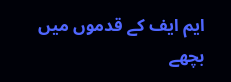ایم ایف کے قدموں میں بچھے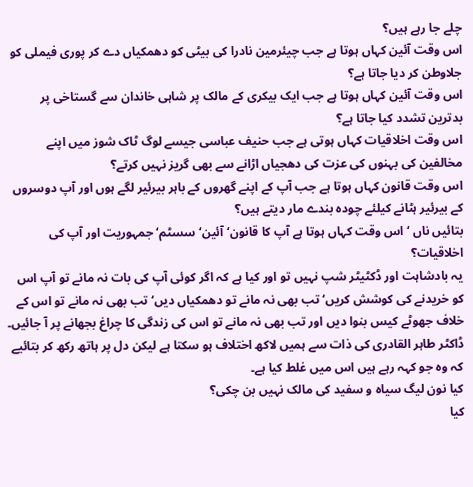چلے جا رہے ہیں؟
اس وقت آئین کہاں ہوتا ہے جب چیئرمین نادرا کی بیٹی کو دھمکیاں دے کر پوری فیملی کو جلاوطن کر دیا جاتا ہے؟
اس وقت آئین کہاں ہوتا ہے جب ایک بیکری کے مالک پر شاہی خاندان سے گستاخی پر بدترین تشدد کیا جاتا ہے؟
اس وقت اخلاقیات کہاں ہوتی ہے جب حنیف عباسی جیسے لوگ ٹاک شوز میں اپنے مخالفین کی بہنوں کی عزت کی دھجیاں اڑانے سے بھی گریز نہیں کرتے؟
اس وقت قانون کہاں ہوتا ہے جب آپ کے اپنے گھروں کے باہر بیرئیر لگے ہوں اور آپ دوسروں کے بیرئیر ہٹانے کیلئے چودہ بندے مار دیتے ہیں؟
بتائیں ناں ‘اس وقت کہاں ہوتا ہے آپ کا قانون‘ آئین‘ سسٹم‘ جمہوریت اور آپ کی اخلاقیات؟
یہ بادشاہت اور ڈکٹیٹر شپ نہیں تو اور کیا ہے کہ اگر کوئی آپ کی بات نہ مانے تو آپ اس کو خریدنے کی کوشش کریں‘ تب بھی نہ مانے تو دھمکیاں دیں‘ تب بھی نہ مانے تو اس کے خلاف جھوٹے کیس بنوا دیں اور تب بھی نہ مانے تو اس کی زندگی کا چراغ بجھانے پر آ جائیں۔
ڈاکٹر طاہر القادری کی ذات سے ہمیں لاکھ اختلاف ہو سکتا ہے لیکن دل پر ہاتھ رکھ کر بتائیے کہ وہ جو کہہ رہے ہیں اس میں غلط کیا ہے۔
کیا نون لیگ سیاہ و سفید کی مالک نہیں بن چکی؟
کیا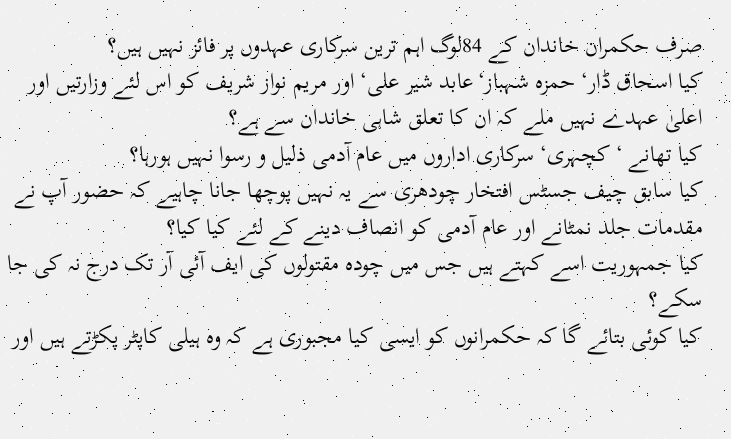صرف حکمران خاندان کے 84لوگ اہم ترین سرکاری عہدوں پر فائز نہیں ہیں؟
کیا اسحاق ڈار‘ حمزہ شہباز‘عابد شیر علی‘ اور مریم نواز شریف کو اس لئے وزارتیں اور اعلیٰ عہدے نہیں ملے کہ ان کا تعلق شاہی خاندان سے ہے؟
کیا تھانے ‘ کچہری‘ سرکاری اداروں میں عام آدمی ذلیل و رسوا نہیں ہورہا؟
کیا سابق چیف جسٹس افتخار چودھری سے یہ نہیں پوچھا جانا چاہیے کہ حضور آپ نے مقدمات جلد نمٹانے اور عام آدمی کو انصاف دینے کے لئے کیا کیا؟
کیا جمہوریت اسے کہتے ہیں جس میں چودہ مقتولوں کی ایف آئی آر تک درج نہ کی جا سکے؟
کیا کوئی بتائے گا کہ حکمرانوں کو ایسی کیا مجبوری ہے کہ وہ ہیلی کاپٹر پکڑتے ہیں اور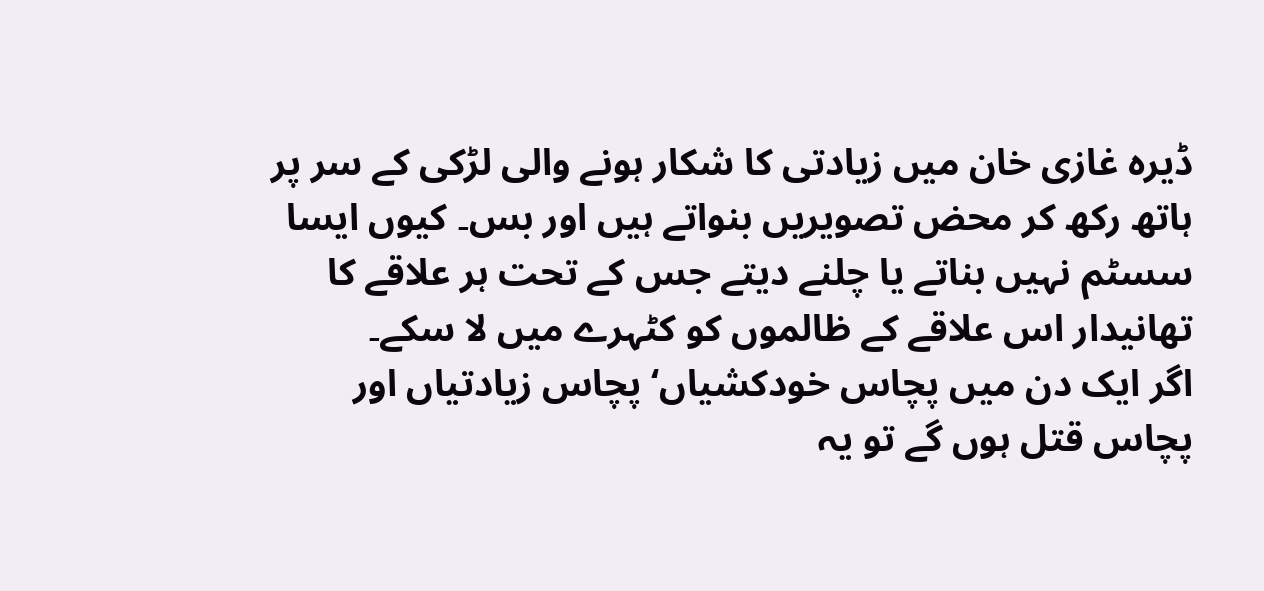ڈیرہ غازی خان میں زیادتی کا شکار ہونے والی لڑکی کے سر پر ہاتھ رکھ کر محض تصویریں بنواتے ہیں اور بس۔ کیوں ایسا سسٹم نہیں بناتے یا چلنے دیتے جس کے تحت ہر علاقے کا تھانیدار اس علاقے کے ظالموں کو کٹہرے میں لا سکے۔
اگر ایک دن میں پچاس خودکشیاں‘ پچاس زیادتیاں اور پچاس قتل ہوں گے تو یہ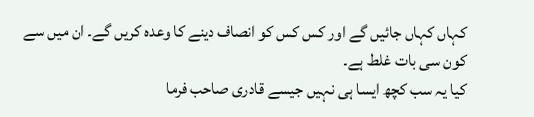کہاں کہاں جائیں گے اور کس کس کو انصاف دینے کا وعدہ کریں گے۔ ان میں سے کون سی بات غلط ہے۔
کیا یہ سب کچھ ایسا ہی نہیں جیسے قادری صاحب فرما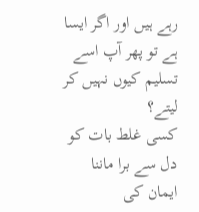رہے ہیں اور اگر ایسا ہے تو پھر آپ اسے تسلیم کیوں نہیں کر لیتے؟
کسی غلط بات کو دل سے برا ماننا ایمان کی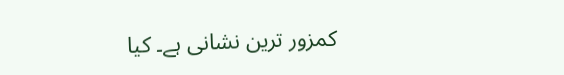کمزور ترین نشانی ہے۔ کیا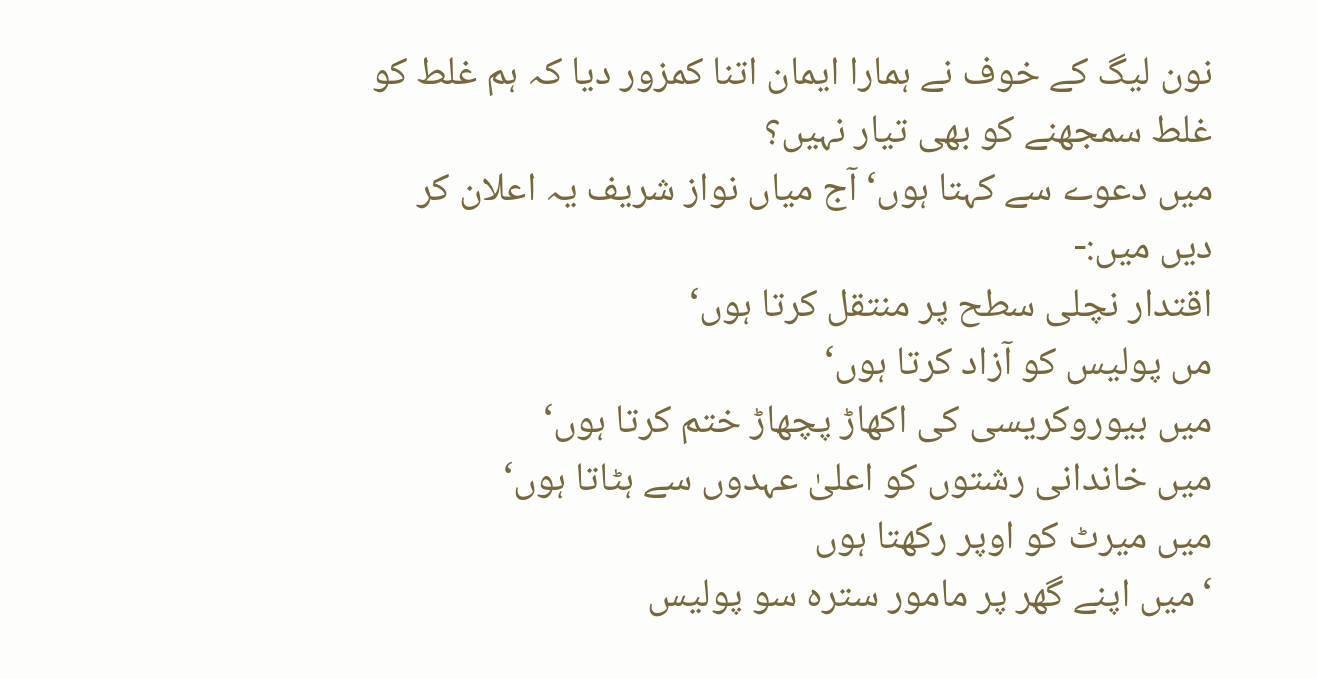نون لیگ کے خوف نے ہمارا ایمان اتنا کمزور دیا کہ ہم غلط کو غلط سمجھنے کو بھی تیار نہیں؟
میں دعوے سے کہتا ہوں‘ آج میاں نواز شریف یہ اعلان کر دیں میں:-
اقتدار نچلی سطح پر منتقل کرتا ہوں‘
مں پولیس کو آزاد کرتا ہوں‘
میں بیوروکریسی کی اکھاڑ پچھاڑ ختم کرتا ہوں‘
میں خاندانی رشتوں کو اعلیٰ عہدوں سے ہٹاتا ہوں‘
میں میرٹ کو اوپر رکھتا ہوں
‘میں اپنے گھر پر مامور سترہ سو پولیس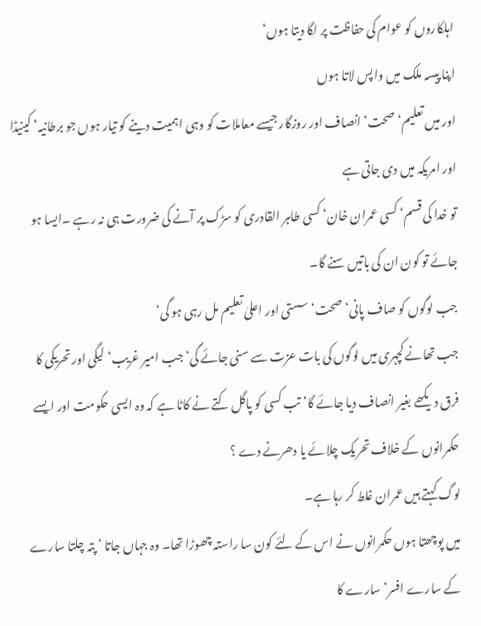اہلکاروں کو عوام کی حفاظت پر لگا دیتا ہوں‘
اپنا پیسہ ملک میں واپس لاتا ہوں
اور میں تعلیم‘ صحت‘ انصاف اور روزگار جیسے معاملات کو وہی اہمیت دینے کو تیار ہوں جو برطانیہ‘ کینیڈا اور امریکہ میں دی جاتی ہے
تو خدا کی قسم‘ کسی عمران خان‘ کسی طاہر القادری کو سڑک پر آنے کی ضرورت ہی نہ رہے ۔ایسا ہو جائے تو کون ان کی باتیں سنے گا۔
جب لوگوں کو صاف پانی‘ صحت‘ سستی اور اعلیٰ تعلیم مل رہی ہو گی‘
جب تھانے کچہری میں لوگوں کی بات عزت سے سنی جائے گی‘ جب امیر غریب‘ لیگی اور تحریکی کا فرق دیکھے بغیر انصاف دیا جائے گا‘ تب کسی کو پاگل کتے نے کاٹا ہے کہ وہ ایسی حکومت اور ایسے حکمرانوں کے خلاف تحریک چلائے یا دھرنے دے ؟
لوگ کہتے ہیں عمران غلط کر رہا ہے۔
میں پوچھتا ہوں حکمرانوں نے اس کے لئے کون سا راستہ چھوڑا تھا۔ وہ جہاں جاتا ‘ پتہ چلتا سارے کے سارے افسر‘ سارے کا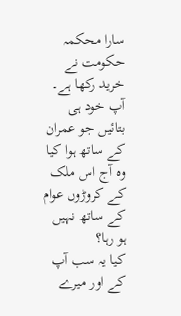سارا محکمہ حکومت نے خرید رکھا ہے۔
آپ خود ہی بتائیں جو عمران کے ساتھ ہوا کیا وہ آج اس ملک کے کروڑوں عوام کے ساتھ نہیں ہو رہا؟
کیا یہ سب آپ کے اور میرے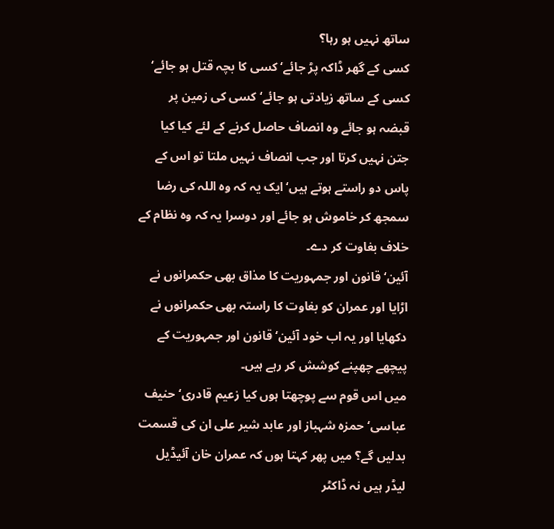ساتھ نہیں ہو رہا؟
کسی کے گھر ڈاکہ پڑ جائے‘ کسی کا بچہ قتل ہو جائے‘ کسی کے ساتھ زیادتی ہو جائے‘ کسی کی زمین پر قبضہ ہو جائے وہ انصاف حاصل کرنے کے لئے کیا کیا جتن نہیں کرتا اور جب انصاف نہیں ملتا تو اس کے پاس دو راستے ہوتے ہیں‘ ایک یہ کہ وہ اللہ کی رضا سمجھ کر خاموش ہو جائے اور دوسرا یہ کہ وہ نظام کے خلاف بغاوت کر دے۔
آئین‘ قانون اور جمہوریت کا مذاق بھی حکمرانوں نے اڑایا اور عمران کو بغاوت کا راستہ بھی حکمرانوں نے دکھایا اور یہ اب خود آئین‘ قانون اور جمہوریت کے پیچھے چھپنے کوشش کر رہے ہیں۔
میں اس قوم سے پوچھتا ہوں کیا زعیم قادری‘ حنیف عباسی‘ حمزہ شہباز اور عابد شیر علی ان کی قسمت بدلیں گے؟ میں پھر کہتا ہوں کہ عمران خان آئیڈیل لیڈر ہیں نہ ڈاکٹر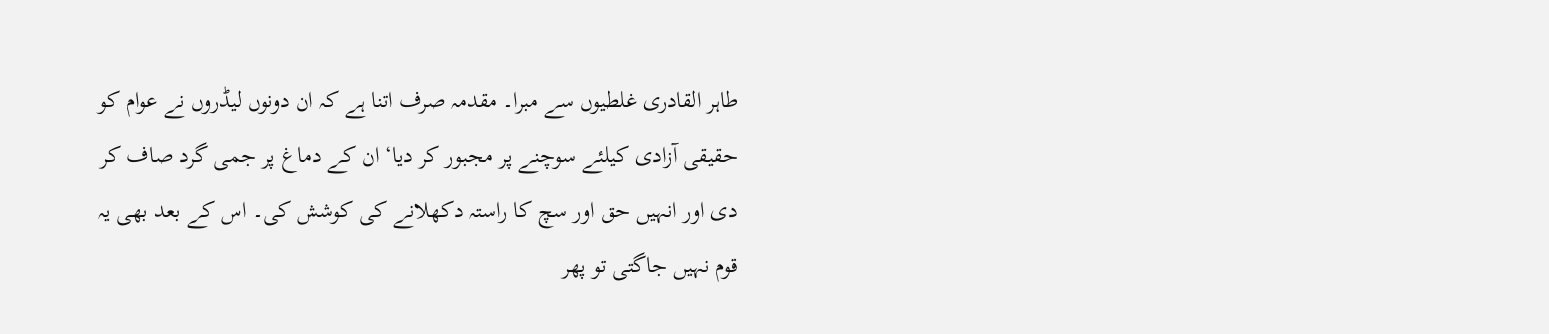طاہر القادری غلطیوں سے مبرا۔ مقدمہ صرف اتنا ہے کہ ان دونوں لیڈروں نے عوام کو حقیقی آزادی کیلئے سوچنے پر مجبور کر دیا‘ ان کے دماغ پر جمی گرد صاف کر دی اور انہیں حق اور سچ کا راستہ دکھلانے کی کوشش کی۔ اس کے بعد بھی یہ قوم نہیں جاگتی تو پھر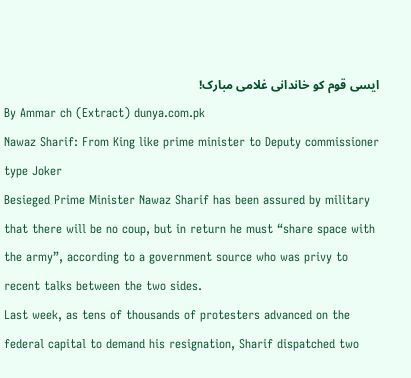ایسی قوم کو خاندانی غلامی مبارک!
By Ammar ch (Extract) dunya.com.pk
Nawaz Sharif: From King like prime minister to Deputy commissioner type Joker
Besieged Prime Minister Nawaz Sharif has been assured by military that there will be no coup, but in return he must “share space with the army”, according to a government source who was privy to recent talks between the two sides.
Last week, as tens of thousands of protesters advanced on the federal capital to demand his resignation, Sharif dispatched two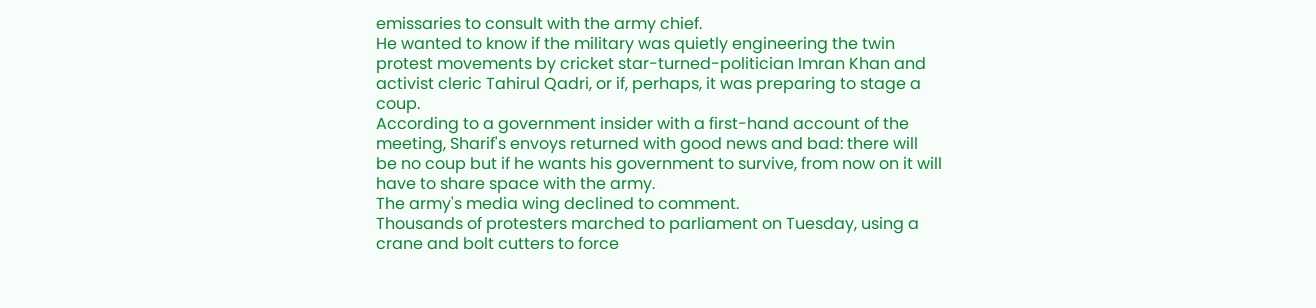emissaries to consult with the army chief.
He wanted to know if the military was quietly engineering the twin protest movements by cricket star-turned-politician Imran Khan and activist cleric Tahirul Qadri, or if, perhaps, it was preparing to stage a coup.
According to a government insider with a first-hand account of the meeting, Sharif's envoys returned with good news and bad: there will be no coup but if he wants his government to survive, from now on it will have to share space with the army.
The army's media wing declined to comment.
Thousands of protesters marched to parliament on Tuesday, using a crane and bolt cutters to force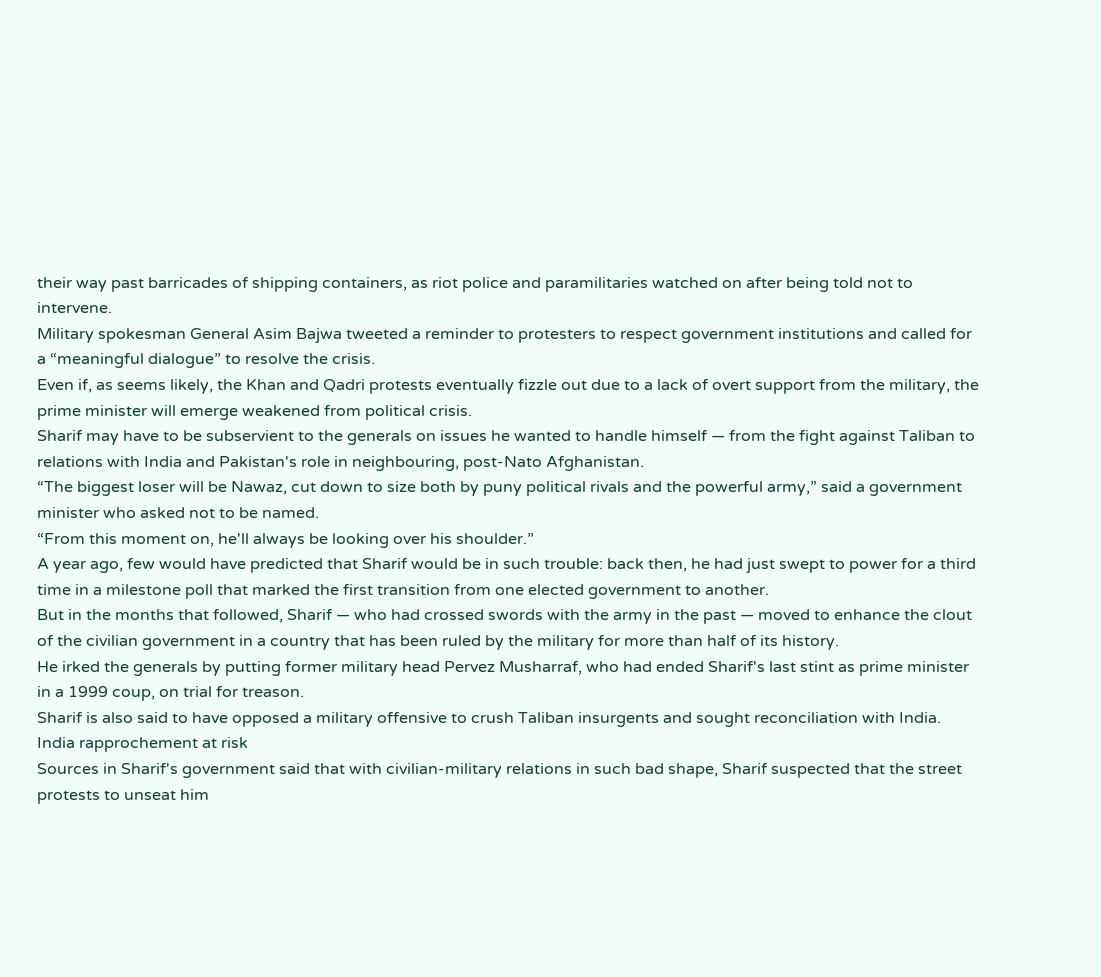their way past barricades of shipping containers, as riot police and paramilitaries watched on after being told not to intervene.
Military spokesman General Asim Bajwa tweeted a reminder to protesters to respect government institutions and called for a “meaningful dialogue” to resolve the crisis.
Even if, as seems likely, the Khan and Qadri protests eventually fizzle out due to a lack of overt support from the military, the prime minister will emerge weakened from political crisis.
Sharif may have to be subservient to the generals on issues he wanted to handle himself — from the fight against Taliban to relations with India and Pakistan's role in neighbouring, post-Nato Afghanistan.
“The biggest loser will be Nawaz, cut down to size both by puny political rivals and the powerful army,” said a government minister who asked not to be named.
“From this moment on, he'll always be looking over his shoulder.”
A year ago, few would have predicted that Sharif would be in such trouble: back then, he had just swept to power for a third time in a milestone poll that marked the first transition from one elected government to another.
But in the months that followed, Sharif — who had crossed swords with the army in the past — moved to enhance the clout of the civilian government in a country that has been ruled by the military for more than half of its history.
He irked the generals by putting former military head Pervez Musharraf, who had ended Sharif's last stint as prime minister in a 1999 coup, on trial for treason.
Sharif is also said to have opposed a military offensive to crush Taliban insurgents and sought reconciliation with India.
India rapprochement at risk
Sources in Sharif's government said that with civilian-military relations in such bad shape, Sharif suspected that the street protests to unseat him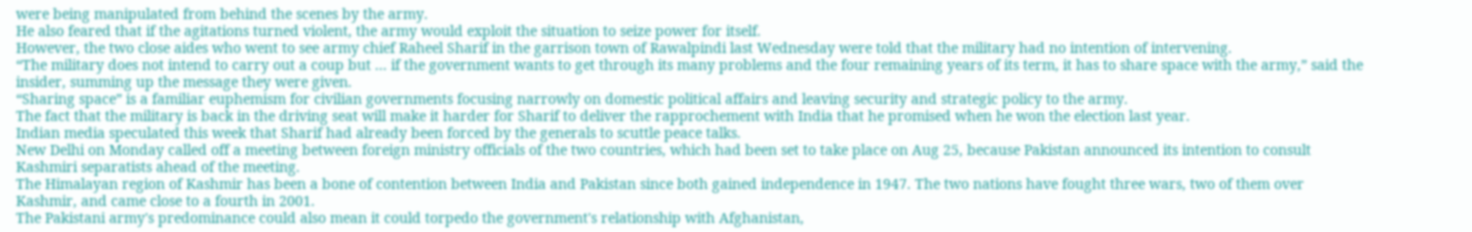were being manipulated from behind the scenes by the army.
He also feared that if the agitations turned violent, the army would exploit the situation to seize power for itself.
However, the two close aides who went to see army chief Raheel Sharif in the garrison town of Rawalpindi last Wednesday were told that the military had no intention of intervening.
“The military does not intend to carry out a coup but ... if the government wants to get through its many problems and the four remaining years of its term, it has to share space with the army,” said the insider, summing up the message they were given.
“Sharing space” is a familiar euphemism for civilian governments focusing narrowly on domestic political affairs and leaving security and strategic policy to the army.
The fact that the military is back in the driving seat will make it harder for Sharif to deliver the rapprochement with India that he promised when he won the election last year.
Indian media speculated this week that Sharif had already been forced by the generals to scuttle peace talks.
New Delhi on Monday called off a meeting between foreign ministry officials of the two countries, which had been set to take place on Aug 25, because Pakistan announced its intention to consult Kashmiri separatists ahead of the meeting.
The Himalayan region of Kashmir has been a bone of contention between India and Pakistan since both gained independence in 1947. The two nations have fought three wars, two of them over Kashmir, and came close to a fourth in 2001.
The Pakistani army's predominance could also mean it could torpedo the government's relationship with Afghanistan,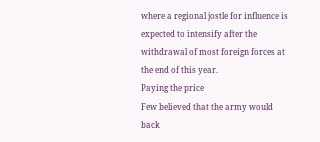where a regional jostle for influence is expected to intensify after the withdrawal of most foreign forces at the end of this year.
Paying the price
Few believed that the army would back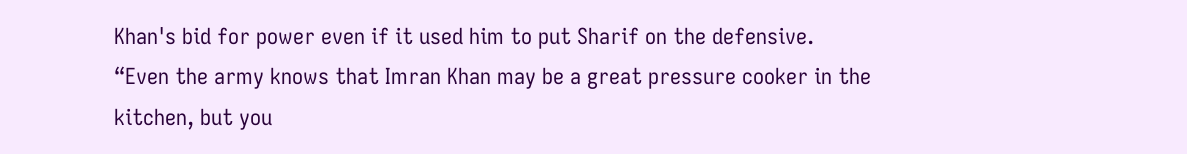Khan's bid for power even if it used him to put Sharif on the defensive.
“Even the army knows that Imran Khan may be a great pressure cooker in the kitchen, but you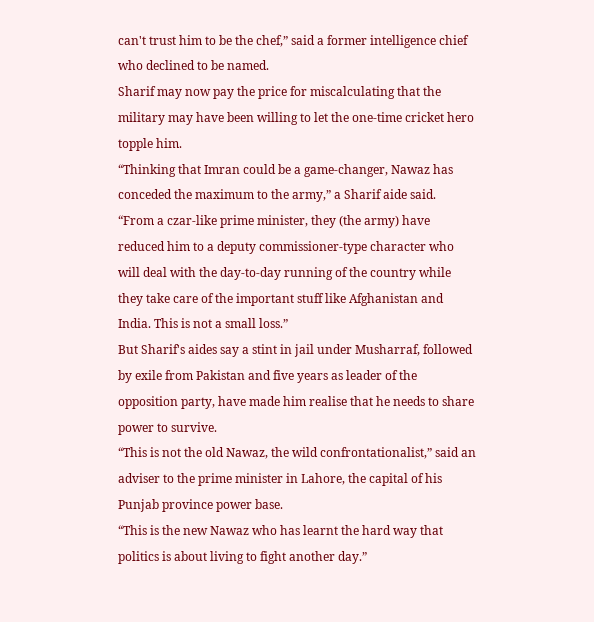can't trust him to be the chef,” said a former intelligence chief who declined to be named.
Sharif may now pay the price for miscalculating that the military may have been willing to let the one-time cricket hero topple him.
“Thinking that Imran could be a game-changer, Nawaz has conceded the maximum to the army,” a Sharif aide said.
“From a czar-like prime minister, they (the army) have reduced him to a deputy commissioner-type character who will deal with the day-to-day running of the country while they take care of the important stuff like Afghanistan and India. This is not a small loss.”
But Sharif's aides say a stint in jail under Musharraf, followed by exile from Pakistan and five years as leader of the opposition party, have made him realise that he needs to share power to survive.
“This is not the old Nawaz, the wild confrontationalist,” said an adviser to the prime minister in Lahore, the capital of his Punjab province power base.
“This is the new Nawaz who has learnt the hard way that politics is about living to fight another day.”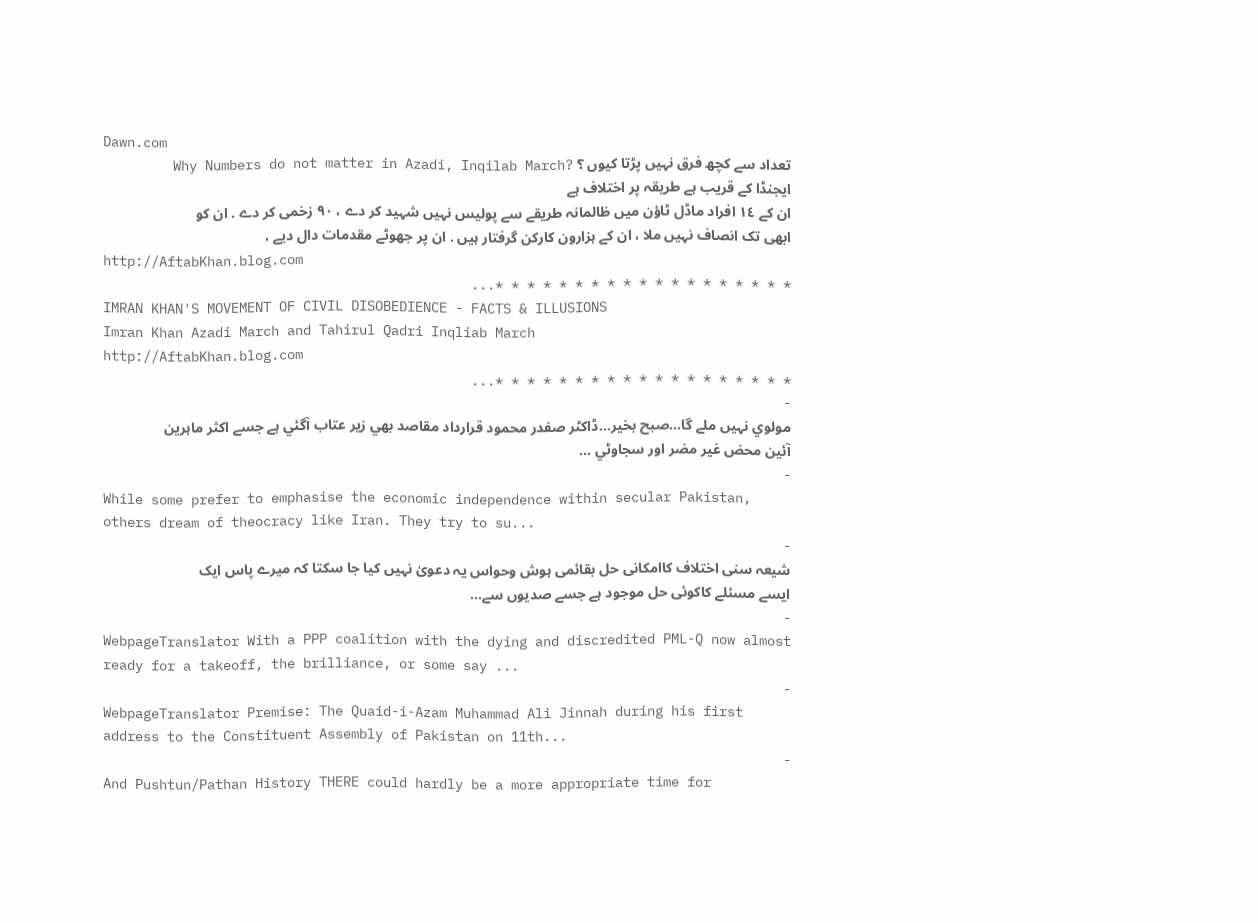Dawn.com
تعداد سے کچھ فرق نہیں پڑتا کیوں ؟ ?Why Numbers do not matter in Azadi, Inqilab March
ایجنڈا کے قریب ہے طریقہ پر اختلاف ہے
ان کے ١٤ افراد ماڈل ٹاؤن میں ظالمانہ طریقے سے پولیس نہیں شہید کر دے ، ٩٠ زخمی کر دے . ان کو ابھی تک انصاف نہیں ملا ، ان کے ہزارون کارکن گرفتار ہیں . ان پر جھوٹے مقدمات دال دیے ،
http://AftabKhan.blog.com
* * * * * * * * * * * * * * * * * * *...
IMRAN KHAN'S MOVEMENT OF CIVIL DISOBEDIENCE - FACTS & ILLUSIONS
Imran Khan Azadi March and Tahirul Qadri Inqliab March
http://AftabKhan.blog.com
* * * * * * * * * * * * * * * * * * *...
-
مولوي نہيں ملے گا...صبح بخير…ڈاکٹر صفدر محمود قرارداد مقاصد بھي زير عتاب آگئي ہے جسے اکثر ماہرين آئين محض غير مضر اور سجاوٹي ...
-
While some prefer to emphasise the economic independence within secular Pakistan, others dream of theocracy like Iran. They try to su...
-
شیعہ سنی اختلاف کاامکانی حل بقائمی ہوش وحواس یہ دعویٰ نہیں کیا جا سکتا کہ میرے پاس ایک ایسے مسئلے کاکوئی حل موجود ہے جسے صدیوں سے...
-
WebpageTranslator With a PPP coalition with the dying and discredited PML-Q now almost ready for a takeoff, the brilliance, or some say ...
-
WebpageTranslator Premise: The Quaid-i-Azam Muhammad Ali Jinnah during his first address to the Constituent Assembly of Pakistan on 11th...
-
And Pushtun/Pathan History THERE could hardly be a more appropriate time for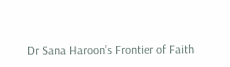Dr Sana Haroon’s Frontier of Faith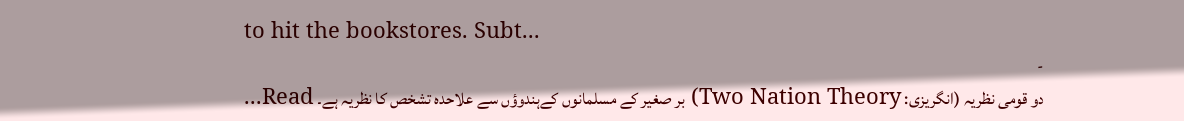to hit the bookstores. Subt...
-
دو قومی نظریہ (انگریزی: Two Nation Theory) بر صغیر کے مسلمانوں کےہندوؤں سے علاحدہ تشخص کا نظریہ ہے۔ Read...